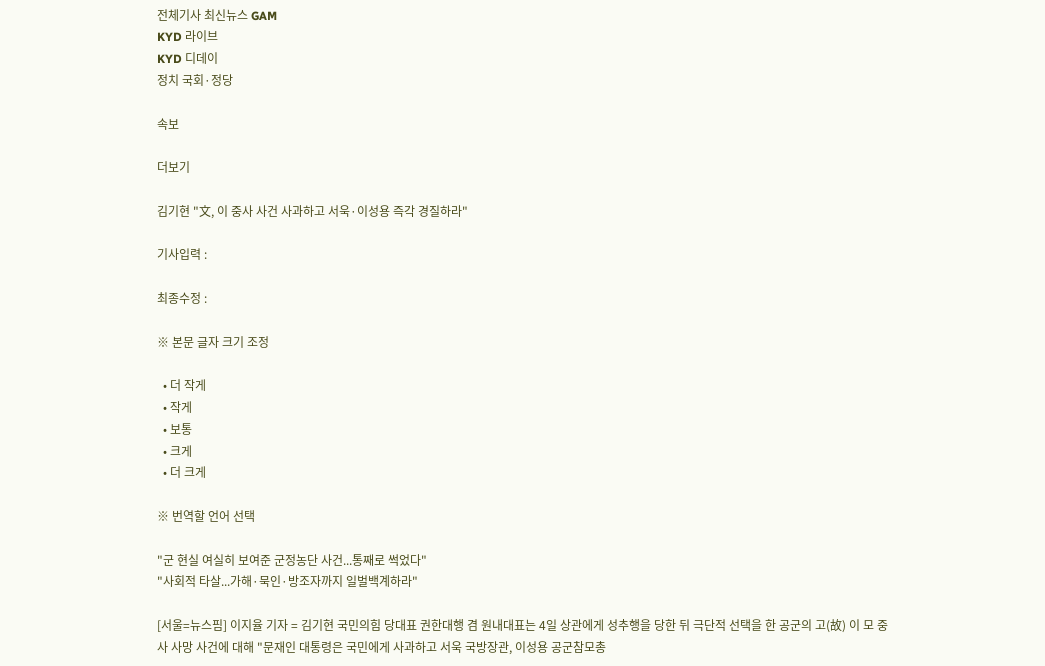전체기사 최신뉴스 GAM
KYD 라이브
KYD 디데이
정치 국회·정당

속보

더보기

김기현 "文, 이 중사 사건 사과하고 서욱·이성용 즉각 경질하라"

기사입력 :

최종수정 :

※ 본문 글자 크기 조정

  • 더 작게
  • 작게
  • 보통
  • 크게
  • 더 크게

※ 번역할 언어 선택

"군 현실 여실히 보여준 군정농단 사건...통째로 썩었다"
"사회적 타살...가해·묵인·방조자까지 일벌백계하라"

[서울=뉴스핌] 이지율 기자 = 김기현 국민의힘 당대표 권한대행 겸 원내대표는 4일 상관에게 성추행을 당한 뒤 극단적 선택을 한 공군의 고(故) 이 모 중사 사망 사건에 대해 "문재인 대통령은 국민에게 사과하고 서욱 국방장관, 이성용 공군참모총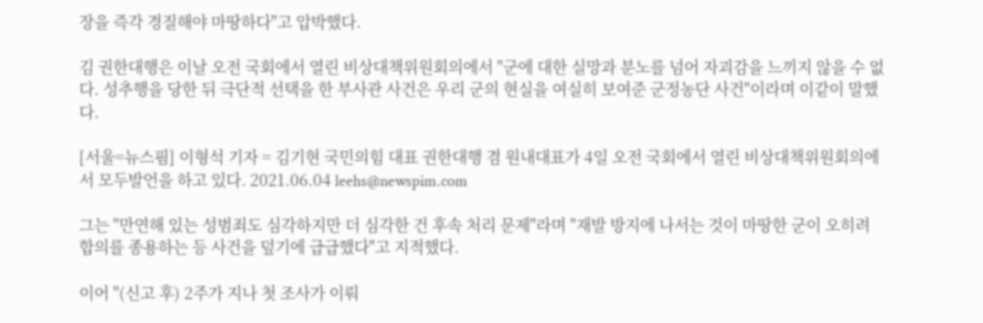장을 즉각 경질해야 마땅하다"고 압박했다.

김 권한대행은 이날 오전 국회에서 열린 비상대책위원회의에서 "군에 대한 실망과 분노를 넘어 자괴감을 느끼지 않을 수 없다. 성추행을 당한 뒤 극단적 선택을 한 부사관 사건은 우리 군의 현실을 여실히 보여준 군정농단 사건"이라며 이같이 말했다.

[서울=뉴스핌] 이형석 기자 = 김기현 국민의힘 대표 권한대행 겸 원내대표가 4일 오전 국회에서 열린 비상대책위원회의에서 모두발언을 하고 있다. 2021.06.04 leehs@newspim.com

그는 "만연해 있는 성범죄도 심각하지만 더 심각한 건 후속 처리 문제"라며 "재발 방지에 나서는 것이 마땅한 군이 오히려 합의를 종용하는 등 사건을 덮기에 급급했다"고 지적했다.

이어 "(신고 후) 2주가 지나 첫 조사가 이뤄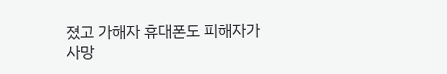졌고 가해자 휴대폰도 피해자가 사망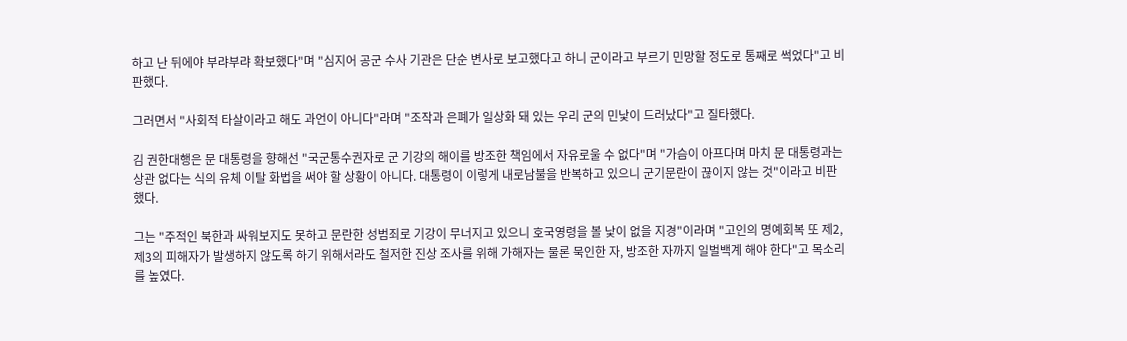하고 난 뒤에야 부랴부랴 확보했다"며 "심지어 공군 수사 기관은 단순 변사로 보고했다고 하니 군이라고 부르기 민망할 정도로 통째로 썩었다"고 비판했다.

그러면서 "사회적 타살이라고 해도 과언이 아니다"라며 "조작과 은폐가 일상화 돼 있는 우리 군의 민낯이 드러났다"고 질타했다.

김 권한대행은 문 대통령을 향해선 "국군통수권자로 군 기강의 해이를 방조한 책임에서 자유로울 수 없다"며 "가슴이 아프다며 마치 문 대통령과는 상관 없다는 식의 유체 이탈 화법을 써야 할 상황이 아니다. 대통령이 이렇게 내로남불을 반복하고 있으니 군기문란이 끊이지 않는 것"이라고 비판했다.

그는 "주적인 북한과 싸워보지도 못하고 문란한 성범죄로 기강이 무너지고 있으니 호국영령을 볼 낯이 없을 지경"이라며 "고인의 명예회복 또 제2, 제3의 피해자가 발생하지 않도록 하기 위해서라도 철저한 진상 조사를 위해 가해자는 물론 묵인한 자, 방조한 자까지 일벌백계 해야 한다"고 목소리를 높였다.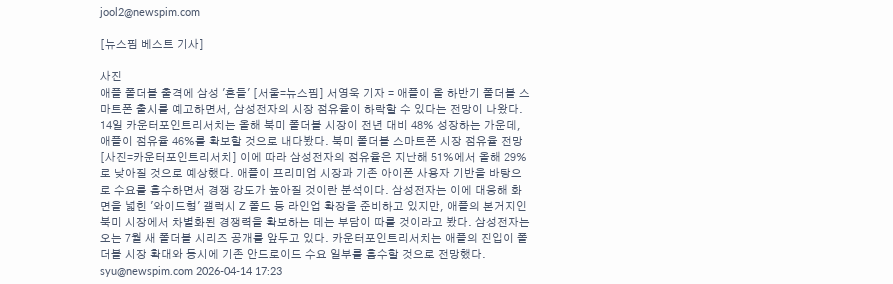jool2@newspim.com

[뉴스핌 베스트 기사]

사진
애플 폴더블 출격에 삼성 '흔들' [서울=뉴스핌] 서영욱 기자 = 애플이 올 하반기 폴더블 스마트폰 출시를 예고하면서, 삼성전자의 시장 점유율이 하락할 수 있다는 전망이 나왔다. 14일 카운터포인트리서치는 올해 북미 폴더블 시장이 전년 대비 48% 성장하는 가운데, 애플이 점유율 46%를 확보할 것으로 내다봤다. 북미 폴더블 스마트폰 시장 점유율 전망 [사진=카운터포인트리서치] 이에 따라 삼성전자의 점유율은 지난해 51%에서 올해 29%로 낮아질 것으로 예상했다. 애플이 프리미엄 시장과 기존 아이폰 사용자 기반을 바탕으로 수요를 흡수하면서 경쟁 강도가 높아질 것이란 분석이다. 삼성전자는 이에 대응해 화면을 넓힌 '와이드형' 갤럭시 Z 폴드 등 라인업 확장을 준비하고 있지만, 애플의 본거지인 북미 시장에서 차별화된 경쟁력을 확보하는 데는 부담이 따를 것이라고 봤다. 삼성전자는 오는 7월 새 폴더블 시리즈 공개를 앞두고 있다. 카운터포인트리서치는 애플의 진입이 폴더블 시장 확대와 동시에 기존 안드로이드 수요 일부를 흡수할 것으로 전망했다. syu@newspim.com 2026-04-14 17:23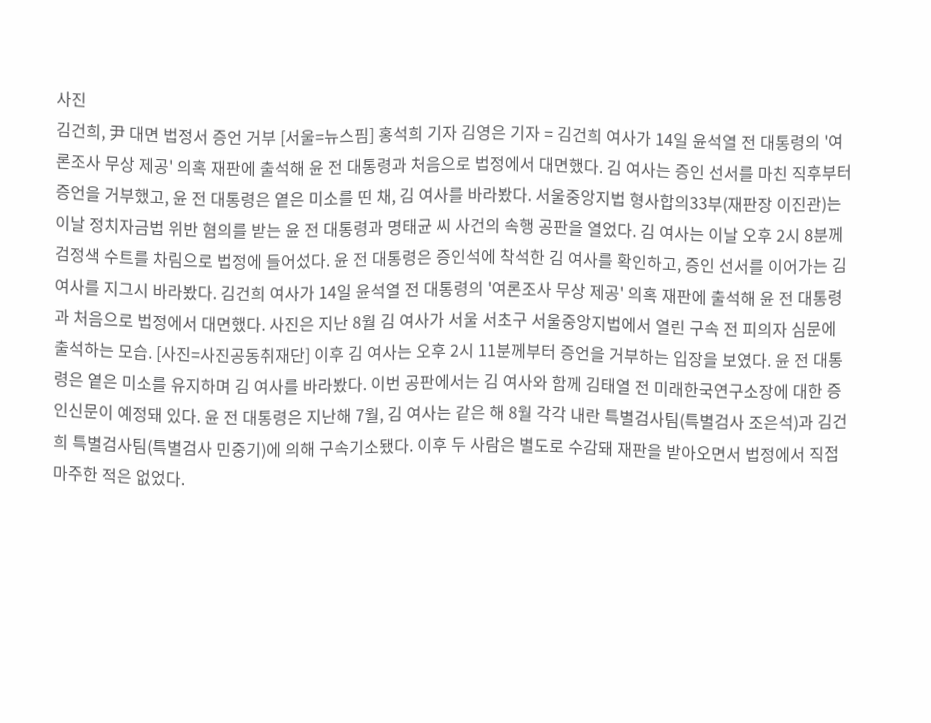사진
김건희, 尹 대면 법정서 증언 거부 [서울=뉴스핌] 홍석희 기자 김영은 기자 = 김건희 여사가 14일 윤석열 전 대통령의 '여론조사 무상 제공' 의혹 재판에 출석해 윤 전 대통령과 처음으로 법정에서 대면했다. 김 여사는 증인 선서를 마친 직후부터 증언을 거부했고, 윤 전 대통령은 옅은 미소를 띤 채, 김 여사를 바라봤다. 서울중앙지법 형사합의33부(재판장 이진관)는 이날 정치자금법 위반 혐의를 받는 윤 전 대통령과 명태균 씨 사건의 속행 공판을 열었다. 김 여사는 이날 오후 2시 8분께 검정색 수트를 차림으로 법정에 들어섰다. 윤 전 대통령은 증인석에 착석한 김 여사를 확인하고, 증인 선서를 이어가는 김 여사를 지그시 바라봤다. 김건희 여사가 14일 윤석열 전 대통령의 '여론조사 무상 제공' 의혹 재판에 출석해 윤 전 대통령과 처음으로 법정에서 대면했다. 사진은 지난 8월 김 여사가 서울 서초구 서울중앙지법에서 열린 구속 전 피의자 심문에 출석하는 모습. [사진=사진공동취재단] 이후 김 여사는 오후 2시 11분께부터 증언을 거부하는 입장을 보였다. 윤 전 대통령은 옅은 미소를 유지하며 김 여사를 바라봤다. 이번 공판에서는 김 여사와 함께 김태열 전 미래한국연구소장에 대한 증인신문이 예정돼 있다. 윤 전 대통령은 지난해 7월, 김 여사는 같은 해 8월 각각 내란 특별검사팀(특별검사 조은석)과 김건희 특별검사팀(특별검사 민중기)에 의해 구속기소됐다. 이후 두 사람은 별도로 수감돼 재판을 받아오면서 법정에서 직접 마주한 적은 없었다.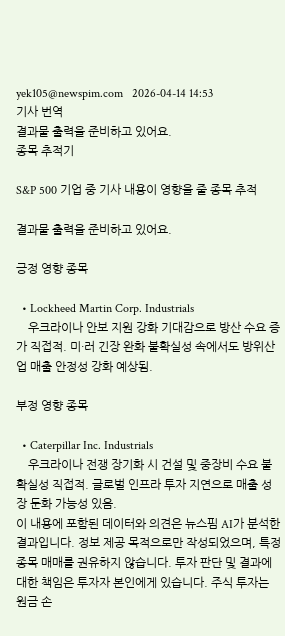yek105@newspim.com   2026-04-14 14:53
기사 번역
결과물 출력을 준비하고 있어요.
종목 추적기

S&P 500 기업 중 기사 내용이 영향을 줄 종목 추적

결과물 출력을 준비하고 있어요.

긍정 영향 종목

  • Lockheed Martin Corp. Industrials
    우크라이나 안보 지원 강화 기대감으로 방산 수요 증가 직접적. 미·러 긴장 완화 불확실성 속에서도 방위산업 매출 안정성 강화 예상됨.

부정 영향 종목

  • Caterpillar Inc. Industrials
    우크라이나 전쟁 장기화 시 건설 및 중장비 수요 불확실성 직접적. 글로벌 인프라 투자 지연으로 매출 성장 둔화 가능성 있음.
이 내용에 포함된 데이터와 의견은 뉴스핌 AI가 분석한 결과입니다. 정보 제공 목적으로만 작성되었으며, 특정 종목 매매를 권유하지 않습니다. 투자 판단 및 결과에 대한 책임은 투자자 본인에게 있습니다. 주식 투자는 원금 손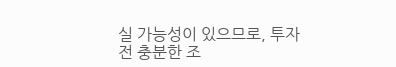실 가능성이 있으므로, 투자 전 충분한 조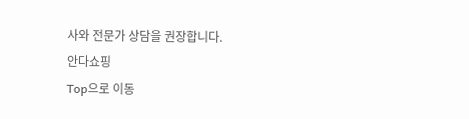사와 전문가 상담을 권장합니다.
안다쇼핑
Top으로 이동